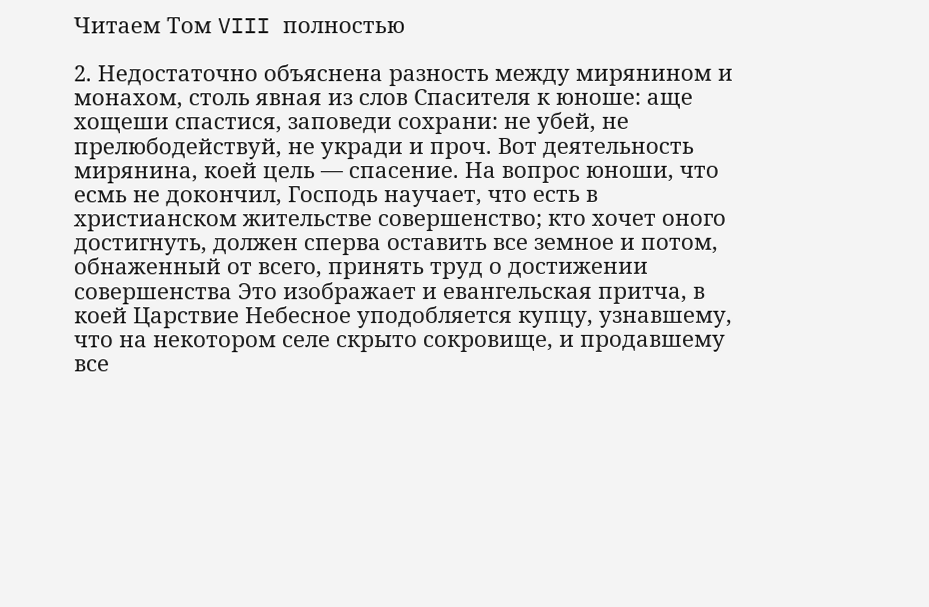Читаем Том VIII полностью

2. Недостаточно объяснена разность между мирянином и монахом, столь явная из слов Спасителя к юноше: аще хощеши спастися, заповеди сохрани: не убей, не прелюбодействуй, не укради и проч. Вот деятельность мирянина, коей цель — спасение. На вопрос юноши, что есмь не докончил, Господь научает, что есть в христианском жительстве совершенство; кто хочет оного достигнуть, должен сперва оставить все земное и потом, обнаженный от всего, принять труд о достижении совершенства Это изображает и евангельская притча, в коей Царствие Небесное уподобляется купцу, узнавшему, что на некотором селе скрыто сокровище, и продавшему все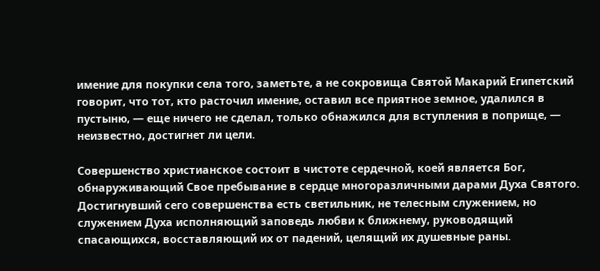имение для покупки села того, заметьте, а не сокровища Святой Макарий Египетский говорит, что тот, кто расточил имение, оставил все приятное земное, удалился в пустыню, — еще ничего не сделал, только обнажился для вступления в поприще, — неизвестно, достигнет ли цели.

Совершенство христианское состоит в чистоте сердечной, коей является Бог, обнаруживающий Свое пребывание в сердце многоразличными дарами Духа Святого. Достигнувший сего совершенства есть светильник, не телесным служением, но служением Духа исполняющий заповедь любви к ближнему, руководящий спасающихся, восставляющий их от падений, целящий их душевные раны.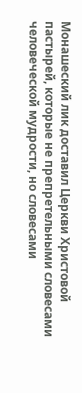Монашеский лик доставил Церкви Христовой пастырей, которые не препретельными словесами человеческой мудрости, но словесами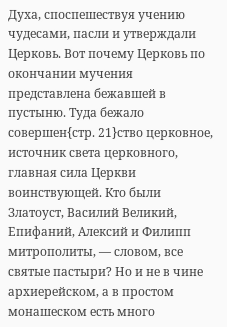Духа, споспешествуя учению чудесами, пасли и утверждали Церковь. Вот почему Церковь по окончании мучения представлена бежавшей в пустыню. Туда бежало совершен{стр. 21}ство церковное, источник света церковного, главная сила Церкви воинствующей. Кто были Златоуст, Василий Великий, Епифаний, Алексий и Филипп митрополиты, — словом, все святые пастыри? Но и не в чине архиерейском, а в простом монашеском есть много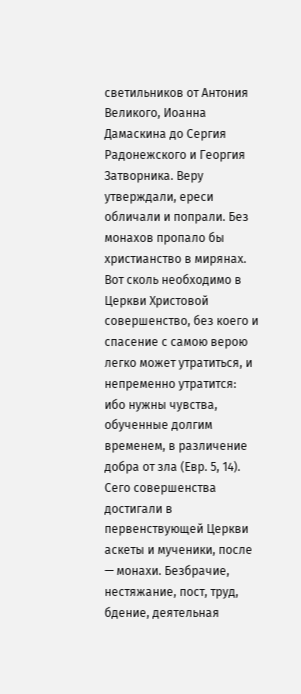светильников от Антония Великого, Иоанна Дамаскина до Сергия Радонежского и Георгия Затворника. Веру утверждали, ереси обличали и попрали. Без монахов пропало бы христианство в мирянах. Вот сколь необходимо в Церкви Христовой совершенство, без коего и спасение с самою верою легко может утратиться, и непременно утратится: ибо нужны чувства, обученные долгим временем, в различение добра от зла (Евр. 5, 14). Сего совершенства достигали в первенствующей Церкви аскеты и мученики, после — монахи. Безбрачие, нестяжание, пост, труд, бдение, деятельная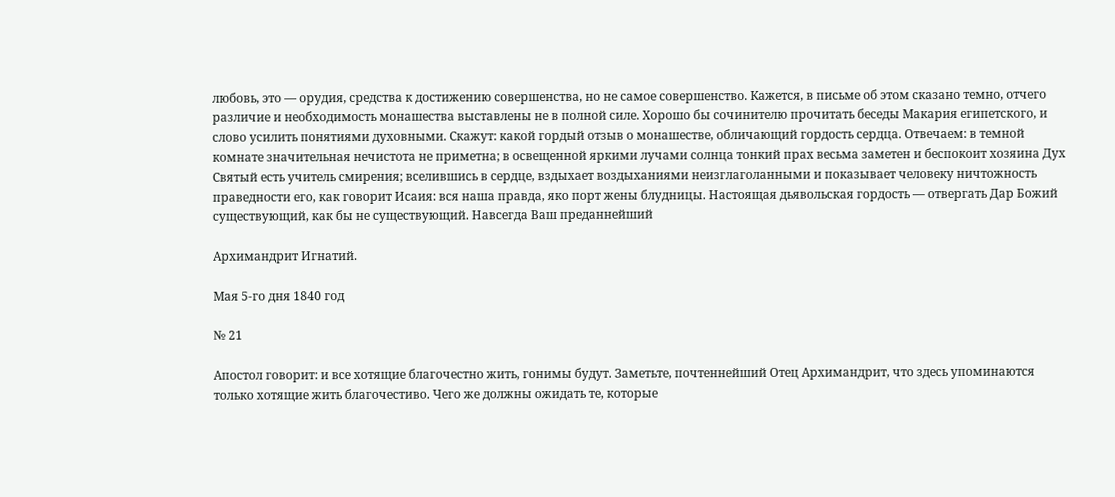любовь, это — орудия, средства к достижению совершенства, но не самое совершенство. Кажется, в письме об этом сказано темно, отчего различие и необходимость монашества выставлены не в полной силе. Хорошо бы сочинителю прочитать беседы Макария египетского, и слово усилить понятиями духовными. Скажут: какой гордый отзыв о монашестве, обличающий гордость сердца. Отвечаем: в темной комнате значительная нечистота не приметна; в освещенной яркими лучами солнца тонкий прах весьма заметен и беспокоит хозяина Дух Святый есть учитель смирения; вселившись в сердце, вздыхает воздыханиями неизглаголанными и показывает человеку ничтожность праведности его, как говорит Исаия: вся наша правда, яко порт жены блудницы. Настоящая дьявольская гордость — отвергать Дар Божий существующий, как бы не существующий. Навсегда Ваш преданнейший

Архимандрит Игнатий.

Мая 5-го дня 1840 год

№ 21

Апостол говорит: и все хотящие благочестно жить, гонимы будут. Заметьте, почтеннейший Отец Архимандрит, что здесь упоминаются только хотящие жить благочестиво. Чего же должны ожидать те, которые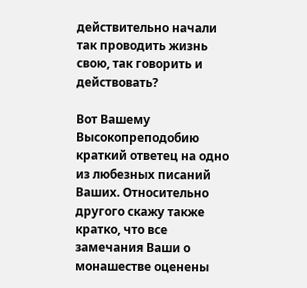действительно начали так проводить жизнь свою, так говорить и действовать?

Вот Вашему Высокопреподобию краткий ответец на одно из любезных писаний Ваших. Относительно другого скажу также кратко, что все замечания Ваши о монашестве оценены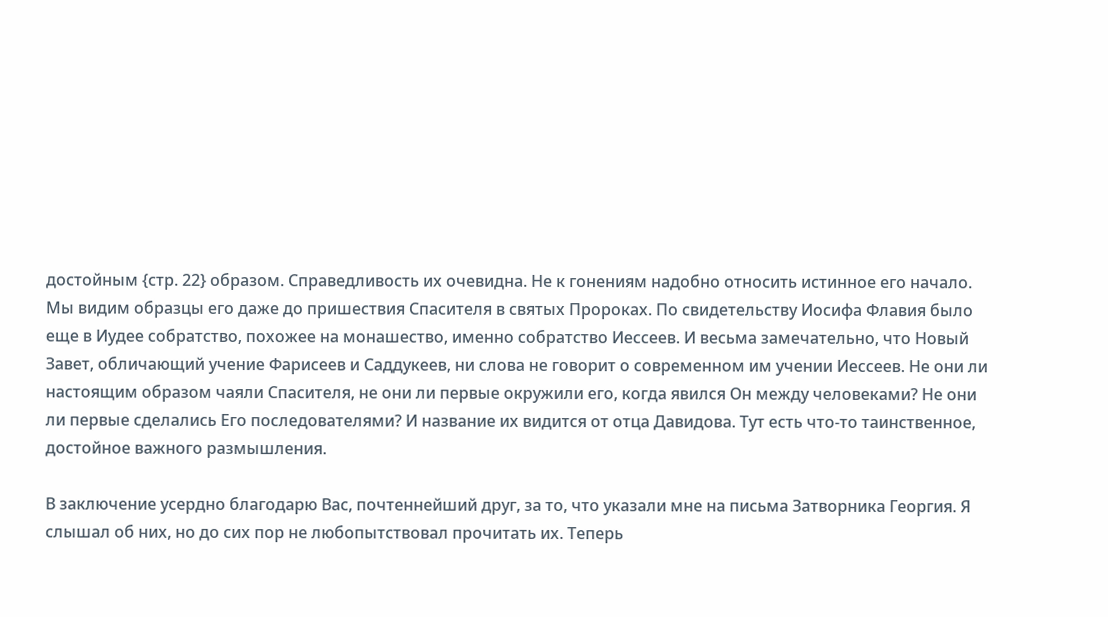достойным {стр. 22} образом. Справедливость их очевидна. Не к гонениям надобно относить истинное его начало. Мы видим образцы его даже до пришествия Спасителя в святых Пророках. По свидетельству Иосифа Флавия было еще в Иудее собратство, похожее на монашество, именно собратство Иессеев. И весьма замечательно, что Новый Завет, обличающий учение Фарисеев и Саддукеев, ни слова не говорит о современном им учении Иессеев. Не они ли настоящим образом чаяли Спасителя, не они ли первые окружили его, когда явился Он между человеками? Не они ли первые сделались Его последователями? И название их видится от отца Давидова. Тут есть что-то таинственное, достойное важного размышления.

В заключение усердно благодарю Вас, почтеннейший друг, за то, что указали мне на письма Затворника Георгия. Я слышал об них, но до сих пор не любопытствовал прочитать их. Теперь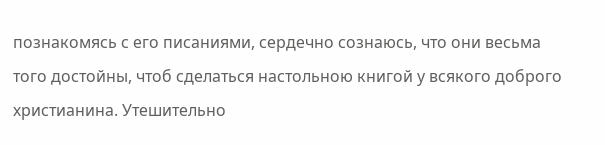познакомясь с его писаниями, сердечно сознаюсь, что они весьма того достойны, чтоб сделаться настольною книгой у всякого доброго христианина. Утешительно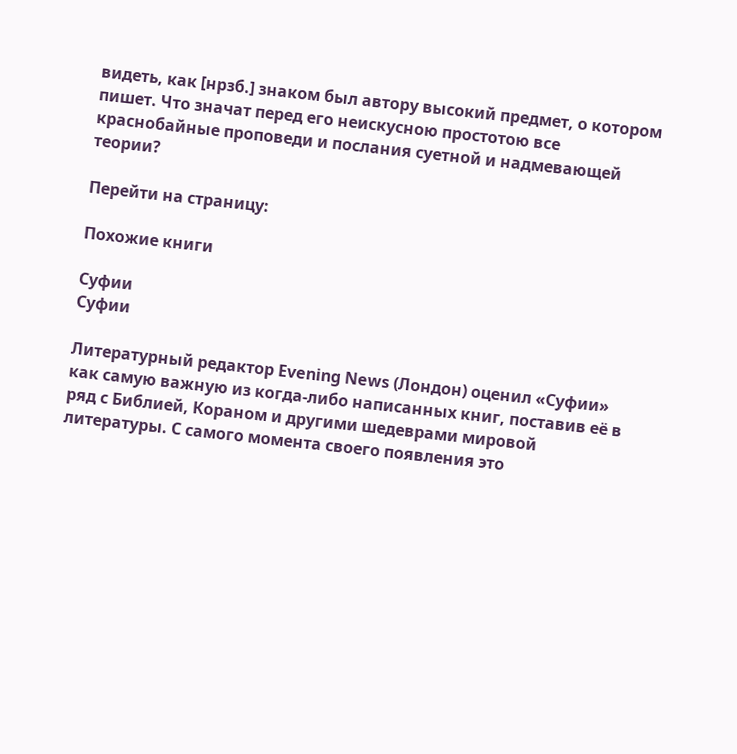видеть, как [нрзб.] знаком был автору высокий предмет, о котором пишет. Что значат перед его неискусною простотою все краснобайные проповеди и послания суетной и надмевающей теории?

Перейти на страницу:

Похожие книги

Суфии
Суфии

Литературный редактор Evening News (Лондон) оценил «Суфии» как самую важную из когда-либо написанных книг, поставив её в ряд с Библией, Кораном и другими шедеврами мировой литературы. С самого момента своего появления это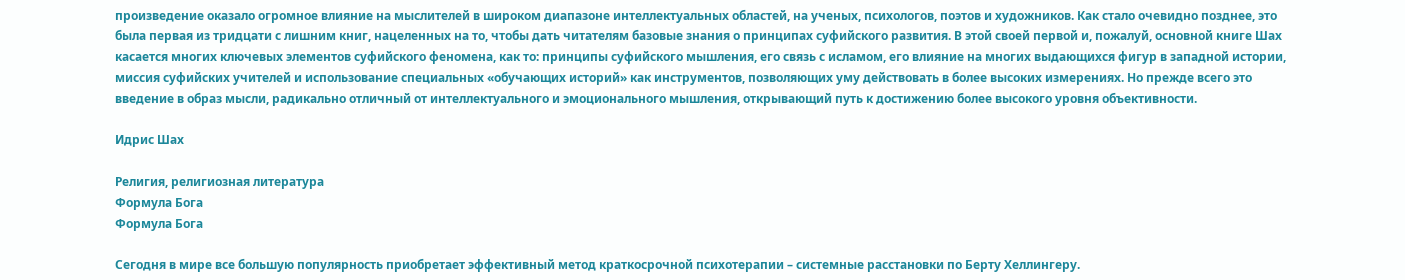произведение оказало огромное влияние на мыслителей в широком диапазоне интеллектуальных областей, на ученых, психологов, поэтов и художников. Как стало очевидно позднее, это была первая из тридцати с лишним книг, нацеленных на то, чтобы дать читателям базовые знания о принципах суфийского развития. В этой своей первой и, пожалуй, основной книге Шах касается многих ключевых элементов суфийского феномена, как то: принципы суфийского мышления, его связь с исламом, его влияние на многих выдающихся фигур в западной истории, миссия суфийских учителей и использование специальных «обучающих историй» как инструментов, позволяющих уму действовать в более высоких измерениях. Но прежде всего это введение в образ мысли, радикально отличный от интеллектуального и эмоционального мышления, открывающий путь к достижению более высокого уровня объективности.

Идрис Шах

Религия, религиозная литература
Формула Бога
Формула Бога

Сегодня в мире все большую популярность приобретает эффективный метод краткосрочной психотерапии – системные расстановки по Берту Хеллингеру.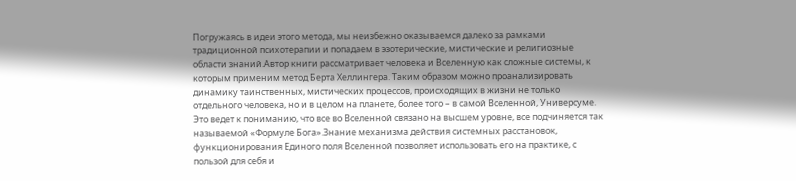Погружаясь в идеи этого метода, мы неизбежно оказываемся далеко за рамками традиционной психотерапии и попадаем в эзотерические, мистические и религиозные области знаний.Автор книги рассматривает человека и Вселенную как сложные системы, к которым применим метод Берта Хеллингера. Таким образом можно проанализировать динамику таинственных, мистических процессов, происходящих в жизни не только отдельного человека, но и в целом на планете, более того – в самой Вселенной, Универсуме. Это ведет к пониманию, что все во Вселенной связано на высшем уровне, все подчиняется так называемой «Формуле Бога».Знание механизма действия системных расстановок, функционирования Единого поля Вселенной позволяет использовать его на практике, с пользой для себя и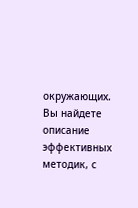окружающих. Вы найдете описание эффективных методик, с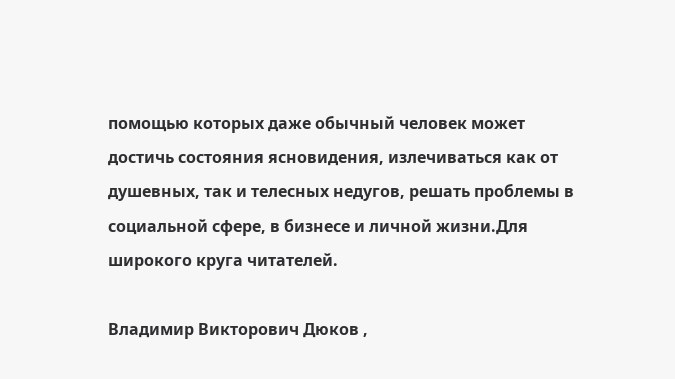помощью которых даже обычный человек может достичь состояния ясновидения, излечиваться как от душевных, так и телесных недугов, решать проблемы в социальной сфере, в бизнесе и личной жизни.Для широкого круга читателей.

Владимир Викторович Дюков ,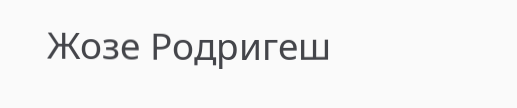Жозе Родригеш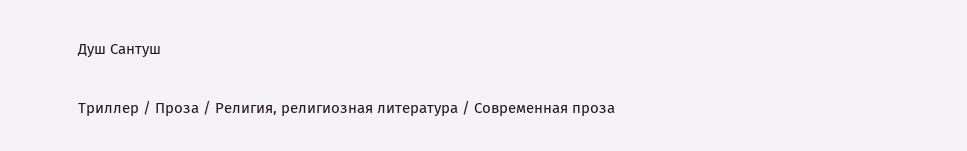Душ Сантуш

Триллер / Проза / Религия, религиозная литература / Современная проза